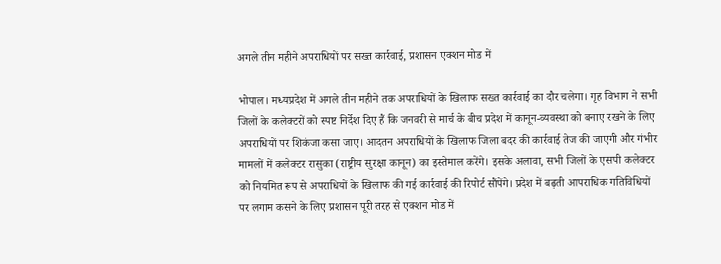अगले तीन महीने अपराधियों पर सख्त कार्रवाई, प्रशासन एक्शन मोड में

भोपाल। मध्यप्रदेश में अगले तीन महीने तक अपराधियों के खिलाफ सख्त कार्रवाई का दौर चलेगा। गृह विभाग ने सभी जिलों के कलेक्टरों को स्पष्ट निर्देश दिए हैं कि जनवरी से मार्च के बीच प्रदेश में कानून-व्यवस्था को बनाए रखने के लिए अपराधियों पर शिकंजा कसा जाए। आदतन अपराधियों के खिलाफ जिला बदर की कार्रवाई तेज की जाएगी और गंभीर मामलों में कलेक्टर रासुका (राष्ट्रीय सुरक्षा कानून) का इस्तेमाल करेंगे। इसके अलावा, सभी जिलों के एसपी कलेक्टर को नियमित रूप से अपराधियों के खिलाफ की गई कार्रवाई की रिपोर्ट सौंपेंगे। प्रदेश में बढ़ती आपराधिक गतिविधियों पर लगाम कसने के लिए प्रशासन पूरी तरह से एक्शन मोड में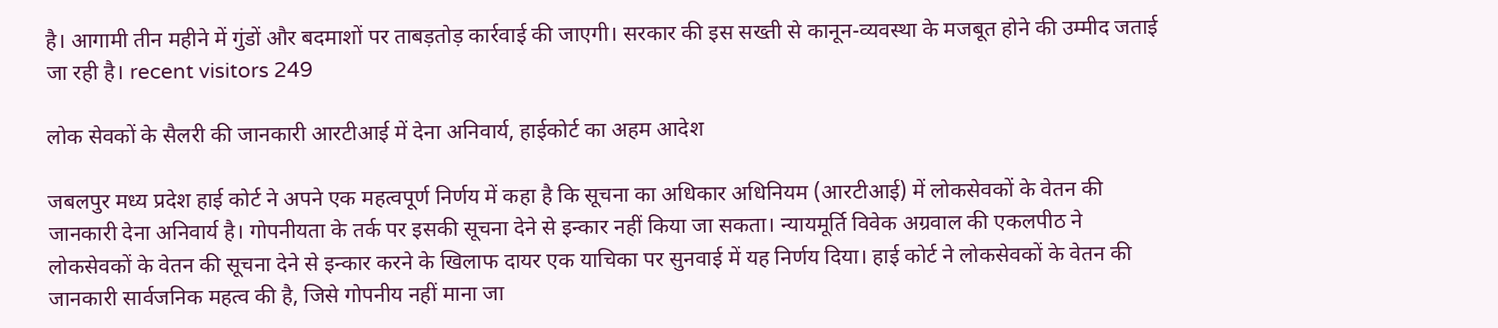है। आगामी तीन महीने में गुंडों और बदमाशों पर ताबड़तोड़ कार्रवाई की जाएगी। सरकार की इस सख्ती से कानून-व्यवस्था के मजबूत होने की उम्मीद जताई जा रही है। recent visitors 249

लोक सेवकों के सैलरी की जानकारी आरटीआई में देना अनिवार्य, हाईकोर्ट का अहम आदेश

जबलपुर मध्य प्रदेश हाई कोर्ट ने अपने एक महत्वपूर्ण निर्णय में कहा है कि सूचना का अधिकार अधिनियम (आरटीआई) में लोकसेवकों के वेतन की जानकारी देना अनिवार्य है। गोपनीयता के तर्क पर इसकी सूचना देने से इन्कार नहीं किया जा सकता। न्यायमूर्ति विवेक अग्रवाल की एकलपीठ ने लोकसेवकों के वेतन की सूचना देने से इन्कार करने के खिलाफ दायर एक याचिका पर सुनवाई में यह निर्णय दिया। हाई कोर्ट ने लोकसेवकों के वेतन की जानकारी सार्वजनिक महत्व की है, जिसे गोपनीय नहीं माना जा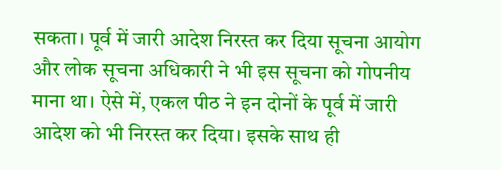सकता। पूर्व में जारी आदेश निरस्त कर दिया सूचना आयोग और लोक सूचना अधिकारी ने भी इस सूचना को गोपनीय माना था। ऐसे में, एकल पीठ ने इन दोनों के पूर्व में जारी आदेश को भी निरस्त कर दिया। इसके साथ ही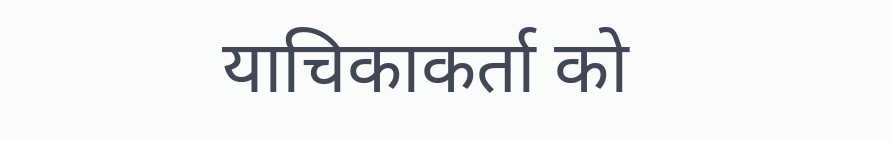याचिकाकर्ता को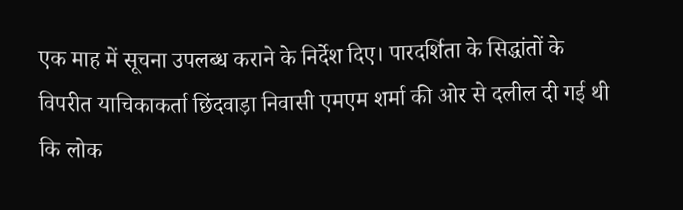एक माह में सूचना उपलब्ध कराने के निर्देश दिए। पारदर्शिता के सिद्धांतों के विपरीत याचिकाकर्ता छिंदवाड़ा निवासी एमएम शर्मा की ओर से दलील दी गई थी कि लोक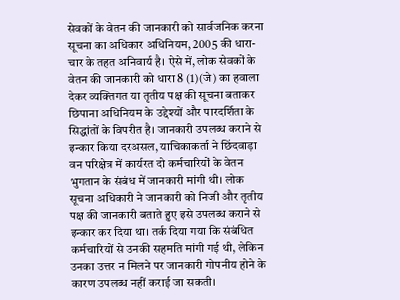सेवकों के वेतन की जानकारी को सार्वजनिक करना सूचना का अधिकार अधिनियम, 2005 की धारा-चार के तहत अनिवार्य है। ऐसे में, लोक सेवकों के वेतन की जानकारी को धारा 8 (1)(जे) का हवाला देकर व्यक्तिगत या तृतीय पक्ष की सूचना बताकर छिपाना अधिनियम के उद्देश्यों और पारदर्शिता के सिद्धांतों के विपरीत है। जानकारी उपलब्ध कराने से इन्कार किया दरअसल, याचिकाकर्ता ने छिंदवाड़ा वन परिक्षेत्र में कार्यरत दो कर्मचारियों के वेतन भुगतान के संबंध में जानकारी मांगी थी। लोक सूचना अधिकारी ने जानकारी को निजी और तृतीय पक्ष की जानकारी बताते हुए इसे उपलब्ध कराने से इन्कार कर दिया था। तर्क दिया गया कि संबंधित कर्मचारियों से उनकी सहमति मांगी गई थी, लेकिन उनका उत्तर न मिलने पर जानकारी गोपनीय होने के कारण उपलब्ध नहीं कराई जा सकती।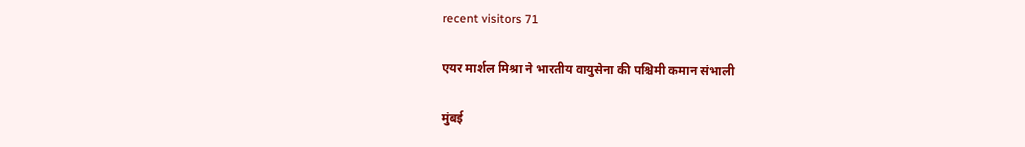recent visitors 71

एयर मार्शल मिश्रा ने भारतीय वायुसेना की पश्चिमी कमान संभाली

मुंबई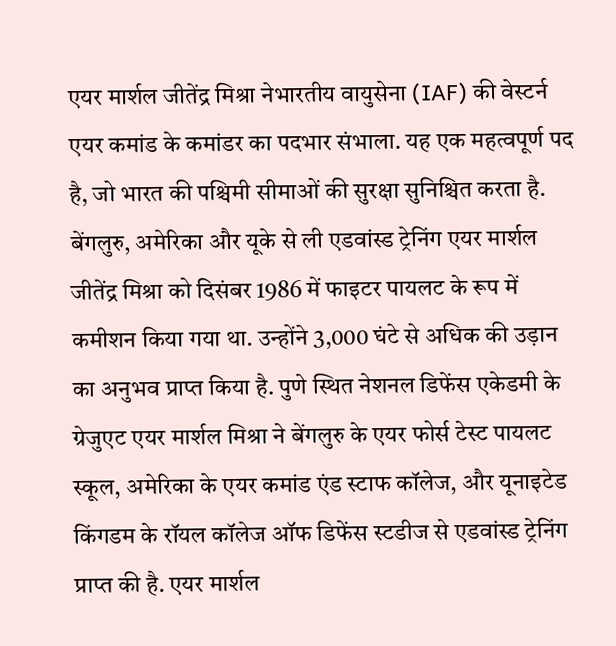एयर मार्शल जीतेंद्र मिश्रा नेभारतीय वायुसेना (IAF) की वेस्टर्न एयर कमांड के कमांडर का पदभार संभाला. यह एक महत्वपूर्ण पद है, जो भारत की पश्चिमी सीमाओं की सुरक्षा सुनिश्चित करता है. बेंगलुरु, अमेरिका और यूके से ली एडवांस्ड ट्रेनिंग एयर मार्शल जीतेंद्र मिश्रा को दिसंबर 1986 में फाइटर पायलट के रूप में कमीशन किया गया था. उन्होंने 3,000 घंटे से अधिक की उड़ान का अनुभव प्राप्त किया है. पुणे स्थित नेशनल डिफेंस एकेडमी के ग्रेजुएट एयर मार्शल मिश्रा ने बेंगलुरु के एयर फोर्स टेस्ट पायलट स्कूल, अमेरिका के एयर कमांड एंड स्टाफ कॉलेज, और यूनाइटेड किंगडम के रॉयल कॉलेज ऑफ डिफेंस स्टडीज से एडवांस्ड ट्रेनिंग प्राप्त की है. एयर मार्शल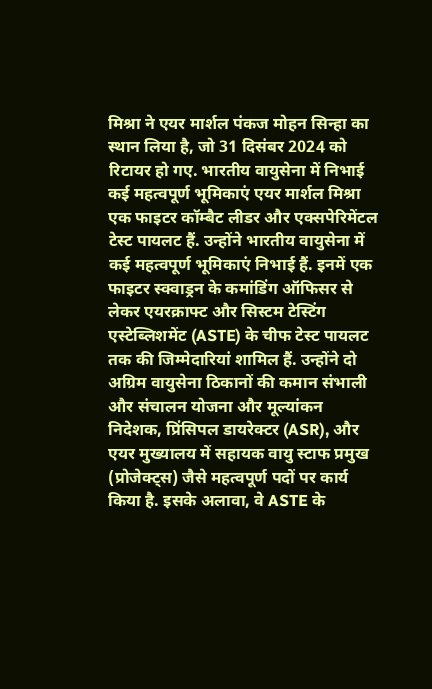मिश्रा ने एयर मार्शल पंकज मोहन सिन्हा का स्थान लिया है, जो 31 दिसंबर 2024 को रिटायर हो गए. भारतीय वायुसेना में निभाई कई महत्वपूर्ण भूमिकाएं एयर मार्शल मिश्रा एक फाइटर कॉम्बैट लीडर और एक्सपेरिमेंटल टेस्ट पायलट हैं. उन्होंने भारतीय वायुसेना में कई महत्वपूर्ण भूमिकाएं निभाई हैं. इनमें एक फाइटर स्क्वाड्रन के कमांडिंग ऑफिसर से लेकर एयरक्राफ्ट और सिस्टम टेस्टिंग एस्टेब्लिशमेंट (ASTE) के चीफ टेस्ट पायलट तक की जिम्मेदारियां शामिल हैं. उन्होंने दो अग्रिम वायुसेना ठिकानों की कमान संभाली और संचालन योजना और मूल्यांकन निदेशक, प्रिंसिपल डायरेक्टर (ASR), और एयर मुख्यालय में सहायक वायु स्टाफ प्रमुख (प्रोजेक्ट्स) जैसे महत्वपूर्ण पदों पर कार्य किया है. इसके अलावा, वे ASTE के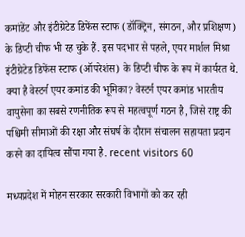कमांडेंट और इंटीग्रेटेड डिफेंस स्टाफ (डॉक्ट्रिन, संगठन, और प्रशिक्षण) के डिप्टी चीफ भी रह चुके हैं. इस पदभार से पहले, एयर मार्शल मिश्रा इंटीग्रेटेड डिफेंस स्टाफ (ऑपरेशंस) के डिप्टी चीफ के रूप में कार्यरत थे.   क्या है वेस्टर्न एयर कमांड की भूमिका? वेस्टर्न एयर कमांड भारतीय वायुसेना का सबसे रणनीतिक रूप से महत्वपूर्ण गठन है, जिसे राष्ट्र की पश्चिमी सीमाओं की रक्षा और संघर्ष के दौरान संचालन सहायता प्रदान करने का दायित्व सौंपा गया है. recent visitors 60

मध्यप्रदेश में मोहन सरकार सरकारी विभागों को कर रही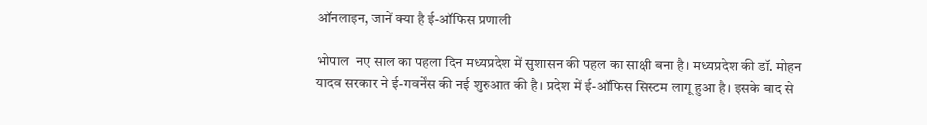ऑनलाइन, जानें क्या है ई-ऑफिस प्रणाली

भोपाल  नए साल का पहला दिन मध्यप्रदेश में सुशासन की पहल का साक्षी बना है। मध्यप्रदेश की डॉ. मोहन यादव सरकार ने ई-गवर्नेंस की नई शुरुआत की है। प्रदेश में ई-ऑफिस सिस्टम लागू हुआ है। इसके बाद से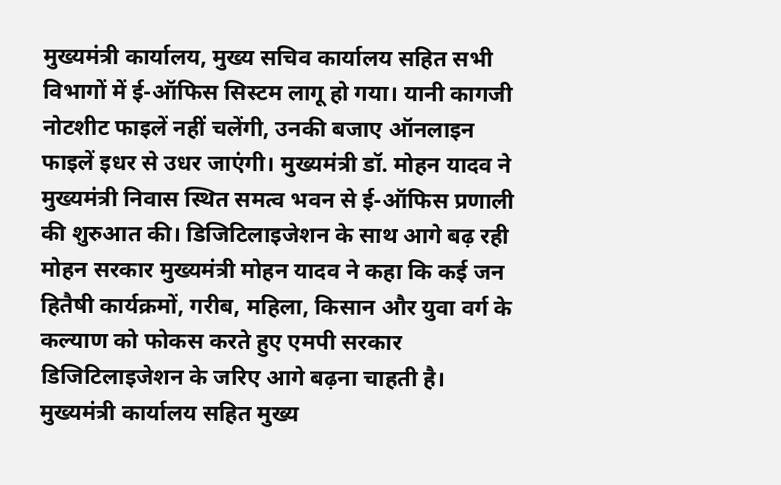मुख्यमंत्री कार्यालय, मुख्य सचिव कार्यालय सहित सभी विभागों में ई-ऑफिस सिस्टम लागू हो गया। यानी कागजी नोटशीट फाइलें नहीं चलेंगी, उनकी बजाए ऑनलाइन फाइलें इधर से उधर जाएंगी। मुख्यमंत्री डॉ. मोहन यादव ने मुख्यमंत्री निवास स्थित समत्व भवन से ई-ऑफिस प्रणाली की शुरुआत की। डिजिटिलाइजेशन के साथ आगे बढ़ रही मोहन सरकार मुख्यमंत्री मोहन यादव ने कहा कि कई जन हितैषी कार्यक्रमों, गरीब, महिला, किसान और युवा वर्ग के कल्याण को फोकस करते हुए एमपी सरकार डिजिटिलाइजेशन के जरिए आगे बढ़ना चाहती है। मुख्यमंत्री कार्यालय सहित मुख्य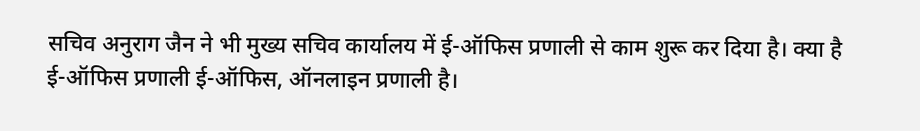सचिव अनुराग जैन ने भी मुख्य सचिव कार्यालय में ई-ऑफिस प्रणाली से काम शुरू कर दिया है। क्या है ई-ऑफिस प्रणाली ई-ऑफिस, ऑनलाइन प्रणाली है।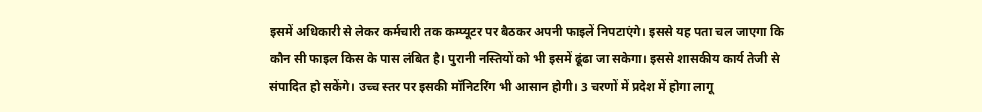इसमें अधिकारी से लेकर कर्मचारी तक कम्प्यूटर पर बैठकर अपनी फाइलें निपटाएंगे। इससे यह पता चल जाएगा कि कौन सी फाइल किस के पास लंबित है। पुरानी नस्तियों को भी इसमें ढूंढा जा सकेगा। इससे शासकीय कार्य तेजी से संपादित हो सकेंगे। उच्च स्तर पर इसकी मॉनिटरिंग भी आसान होगी। 3 चरणों में प्रदेश में होगा लागू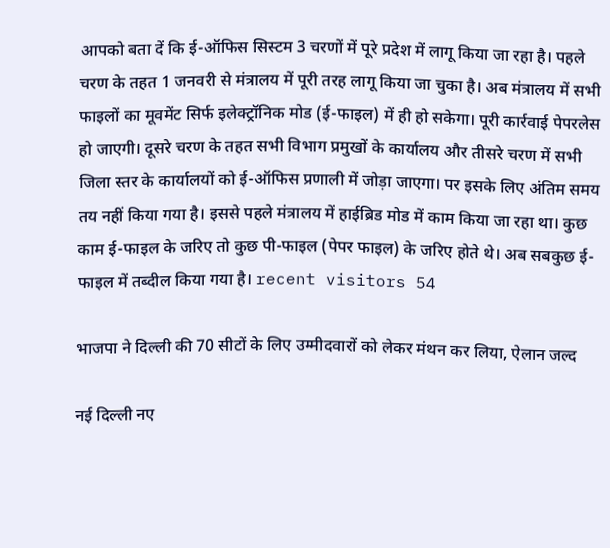आपको बता दें कि ई-ऑफिस सिस्टम 3 चरणों में पूरे प्रदेश में लागू किया जा रहा है। पहले चरण के तहत 1 जनवरी से मंत्रालय में पूरी तरह लागू किया जा चुका है। अब मंत्रालय में सभी फाइलों का मूवमेंट सिर्फ इलेक्ट्रॉनिक मोड (ई-फाइल) में ही हो सकेगा। पूरी कार्रवाई पेपरलेस हो जाएगी। दूसरे चरण के तहत सभी विभाग प्रमुखों के कार्यालय और तीसरे चरण में सभी जिला स्तर के कार्यालयों को ई-ऑफिस प्रणाली में जोड़ा जाएगा। पर इसके लिए अंतिम समय तय नहीं किया गया है। इससे पहले मंत्रालय में हाईब्रिड मोड में काम किया जा रहा था। कुछ काम ई-फाइल के जरिए तो कुछ पी-फाइल (पेपर फाइल) के जरिए होते थे। अब सबकुछ ई-फाइल में तब्दील किया गया है। recent visitors 54

भाजपा ने दिल्ली की 70 सीटों के लिए उम्मीदवारों को लेकर मंथन कर लिया, ऐलान जल्द

नई दिल्ली नए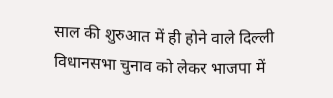साल की शुरुआत में ही होने वाले दिल्ली विधानसभा चुनाव को लेकर भाजपा में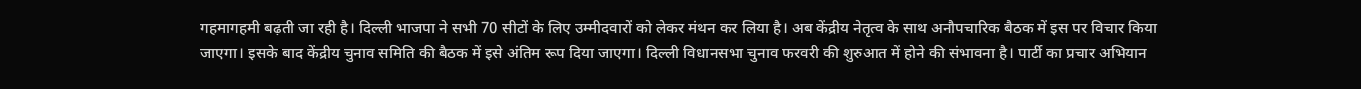गहमागहमी बढ़ती जा रही है। दिल्ली भाजपा ने सभी 70 सीटों के लिए उम्मीदवारों को लेकर मंथन कर लिया है। अब केंद्रीय नेतृत्व के साथ अनौपचारिक बैठक में इस पर विचार किया जाएगा। इसके बाद केंद्रीय चुनाव समिति की बैठक में इसे अंतिम रूप दिया जाएगा। दिल्ली विधानसभा चुनाव फरवरी की शुरुआत में होने की संभावना है। पार्टी का प्रचार अभियान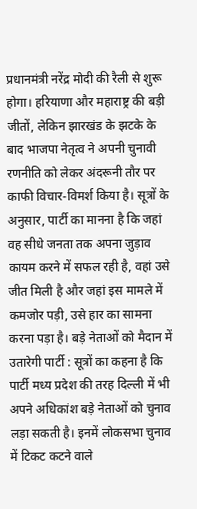प्रधानमंत्री नरेंद्र मोदी की रैली से शुरू होगा। हरियाणा और महाराष्ट्र की बड़ी जीतों, लेकिन झारखंड के झटके के बाद भाजपा नेतृत्व ने अपनी चुनावी रणनीति को लेकर अंदरूनी तौर पर काफी विचार-विमर्श किया है। सूत्रों के अनुसार, पार्टी का मानना है कि जहां वह सीधे जनता तक अपना जुड़ाव कायम करने में सफल रही है, वहां उसे जीत मिली है और जहां इस मामले में कमजोर पड़ी, उसे हार का सामना करना पड़ा है। बड़े नेताओं को मैदान में उतारेगी पार्टी : सूत्रों का कहना है कि पार्टी मध्य प्रदेश की तरह दिल्ली में भी अपने अधिकांश बड़े नेताओं को चुनाव लड़ा सकती है। इनमें लोकसभा चुनाव में टिकट कटने वाले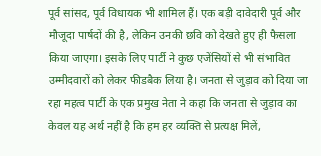पूर्व सांसद, पूर्व विधायक भी शामिल हैं। एक बड़ी दावेदारी पूर्व और मौजूदा पार्षदों की है, लेकिन उनकी छवि को देखते हुए ही फैसला किया जाएगा। इसके लिए पार्टी ने कुछ एजेंसियों से भी संभावित उम्मीदवारों को लेकर फीडबैक लिया है। जनता से जुड़ाव को दिया जा रहा महत्व पार्टी के एक प्रमुख नेता ने कहा कि जनता से जुड़ाव का केवल यह अर्थ नहीं है कि हम हर व्यक्ति से प्रत्यक्ष मिलें,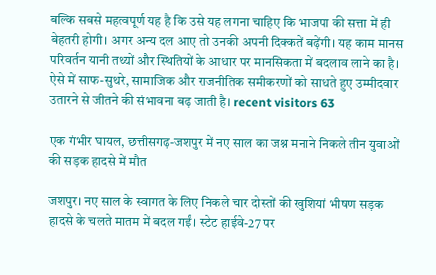बल्कि सबसे महत्वपूर्ण यह है कि उसे यह लगना चाहिए कि भाजपा की सत्ता में ही बेहतरी होगी। अगर अन्य दल आए तो उनकी अपनी दिक्कतें बढ़ेंगी। यह काम मानस परिवर्तन यानी तथ्यों और स्थितियों के आधार पर मानसिकता में बदलाव लाने का है। ऐसे में साफ-सुथरे, सामाजिक और राजनीतिक समीकरणों को साधते हुए उम्मीदवार उतारने से जीतने की संभावना बढ़ जाती है। recent visitors 63

एक गंभीर घायल, छत्तीसगढ़-जशपुर में नए साल का जश्न मनाने निकले तीन युवाओं की सड़क हादसे में मौत

जशपुर। नए साल के स्वागत के लिए निकले चार दोस्तों की खुशियां भीषण सड़क हादसे के चलते मातम में बदल गईं। स्टेट हाईवे-27 पर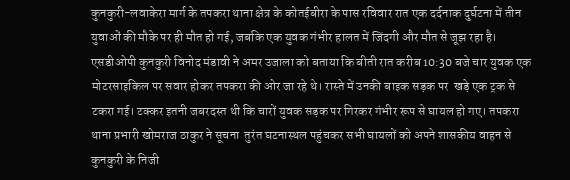कुनकुरी-लवाकेरा मार्ग के तपकरा थाना क्षेत्र के कोतईबीरा के पास रविवार रात एक दर्दनाक दुर्घटना में तीन युवाओं की मौके पर ही मौत हो गई, जबकि एक युवक गंभीर हालत में जिंदगी और मौत से जूझ रहा है। एसडीओपी कुनकुरी विनोद मंडावी ने अमर उजाला को बताया कि बीती रात करीब 10:30 बजे चार युवक एक मोटरसाइकिल पर सवार होकर तपकरा की ओर जा रहे थे। रास्ते में उनकी बाइक सड़क पर  खड़े एक ट्रक से टकरा गई। टक्कर इतनी जबरदस्त थी कि चारों युवक सड़क पर गिरकर गंभीर रूप से घायल हो गए। तपकरा थाना प्रभारी खोमराज ठाकुर ने सूचना  तुरंत घटनास्थल पहुंचकर सभी घायलों को अपने शासकीय वाहन से कुनकुरी के निजी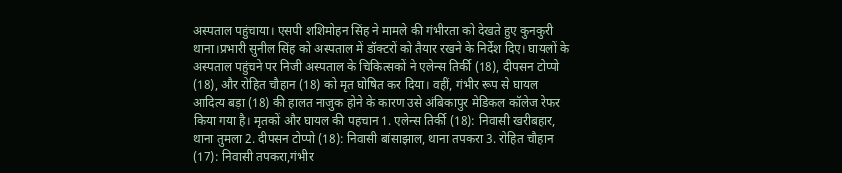अस्पताल पहुंचाया। एसपी शशिमोहन सिंह ने मामले की गंभीरता को देखते हुए कुनकुरी थाना।प्रभारी सुनील सिंह को अस्पताल में डॉक्टरों को तैयार रखने के निर्देश दिए। घायलों के अस्पताल पहुंचने पर निजी अस्पताल के चिकित्सकों ने एलेन्स तिर्की (18), दीपसन टोप्पो (18), और रोहित चौहान (18) को मृत घोषित कर दिया। वहीं, गंभीर रूप से घायल आदित्य बड़ा (18) की हालत नाजुक होने के कारण उसे अंबिकापुर मेडिकल कॉलेज रेफर किया गया है। मृतकों और घायल की पहचान 1. एलेन्स तिर्की (18): निवासी खरीबहार, थाना तुमला 2. दीपसन टोप्पो (18): निवासी बांसाझाल, थाना तपकरा 3. रोहित चौहान (17): निवासी तपकरा,गंभीर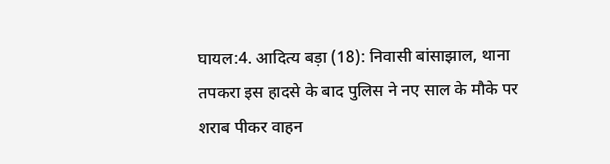घायल:4. आदित्य बड़ा (18): निवासी बांसाझाल, थाना तपकरा इस हादसे के बाद पुलिस ने नए साल के मौके पर शराब पीकर वाहन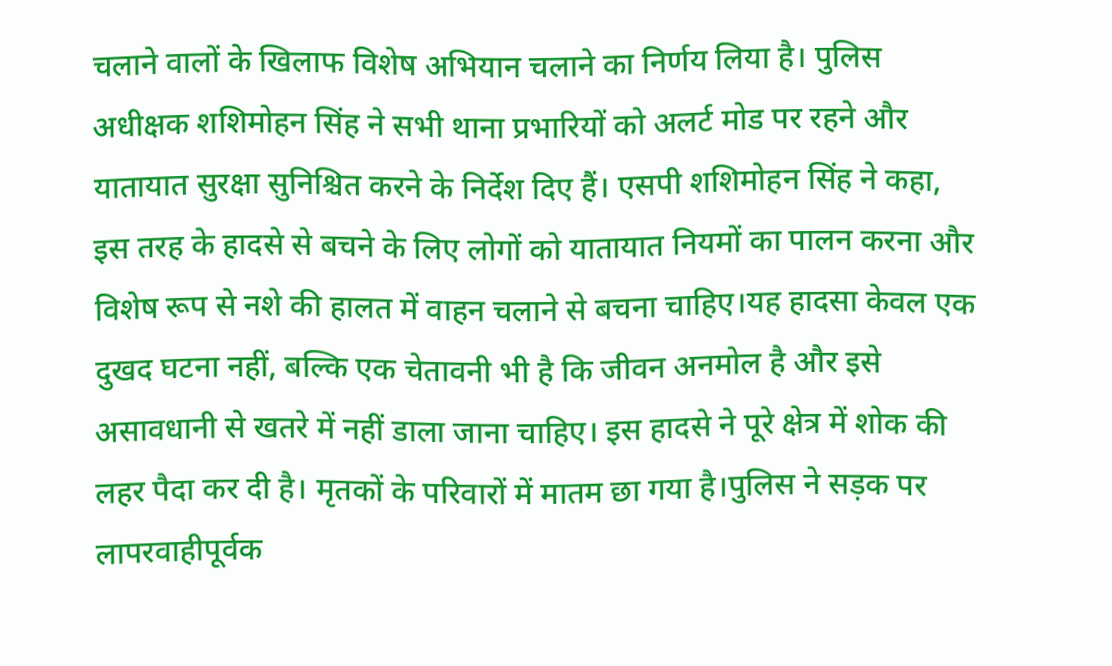चलाने वालों के खिलाफ विशेष अभियान चलाने का निर्णय लिया है। पुलिस अधीक्षक शशिमोहन सिंह ने सभी थाना प्रभारियों को अलर्ट मोड पर रहने और यातायात सुरक्षा सुनिश्चित करने के निर्देश दिए हैं। एसपी शशिमोहन सिंह ने कहा, इस तरह के हादसे से बचने के लिए लोगों को यातायात नियमों का पालन करना और विशेष रूप से नशे की हालत में वाहन चलाने से बचना चाहिए।यह हादसा केवल एक दुखद घटना नहीं, बल्कि एक चेतावनी भी है कि जीवन अनमोल है और इसे असावधानी से खतरे में नहीं डाला जाना चाहिए। इस हादसे ने पूरे क्षेत्र में शोक की लहर पैदा कर दी है। मृतकों के परिवारों में मातम छा गया है।पुलिस ने सड़क पर लापरवाहीपूर्वक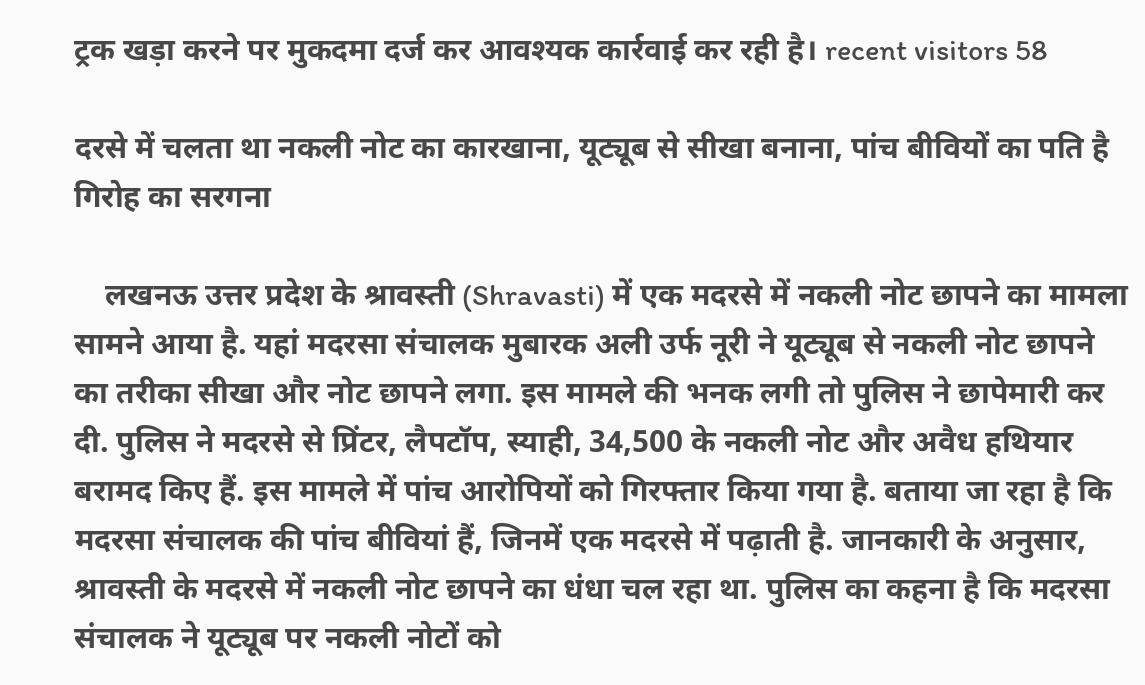ट्रक खड़ा करने पर मुकदमा दर्ज कर आवश्यक कार्रवाई कर रही है। recent visitors 58

दरसे में चलता था नकली नोट का कारखाना, यूट्यूब से सीखा बनाना, पांच बीवियों का पति है गिरोह का सरगना

    लखनऊ उत्तर प्रदेश के श्रावस्ती (Shravasti) में एक मदरसे में नकली नोट छापने का मामला सामने आया है. यहां मदरसा संचालक मुबारक अली उर्फ नूरी ने यूट्यूब से नकली नोट छापने का तरीका सीखा और नोट छापने लगा. इस मामले की भनक लगी तो पुलिस ने छापेमारी कर दी. पुलिस ने मदरसे से प्रिंटर, लैपटॉप, स्याही, 34,500 के नकली नोट और अवैध हथियार बरामद किए हैं. इस मामले में पांच आरोपियों को गिरफ्तार किया गया है. बताया जा रहा है कि मदरसा संचालक की पांच बीवियां हैं, जिनमें एक मदरसे में पढ़ाती है. जानकारी के अनुसार, श्रावस्ती के मदरसे में नकली नोट छापने का धंधा चल रहा था. पुलिस का कहना है कि मदरसा संचालक ने यूट्यूब पर नकली नोटों को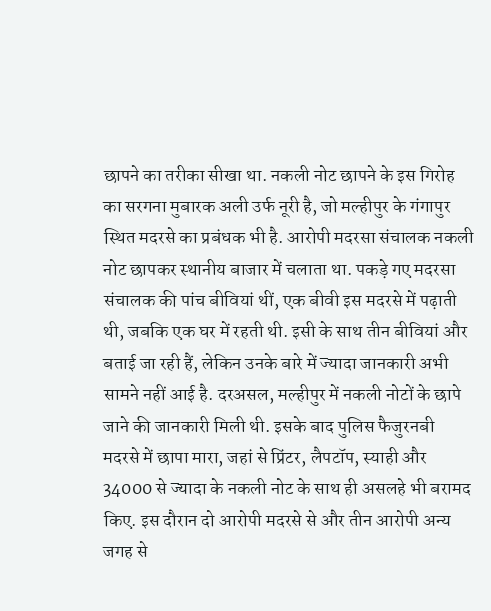छापने का तरीका सीखा था. नकली नोट छापने के इस गिरोह का सरगना मुबारक अली उर्फ नूरी है, जो मल्हीपुर के गंगापुर स्थित मदरसे का प्रबंधक भी है. आरोपी मदरसा संचालक नकली नोट छापकर स्थानीय बाजार में चलाता था. पकड़े गए मदरसा संचालक की पांच बीवियां थीं, एक बीवी इस मदरसे में पढ़ाती थी, जबकि एक घर में रहती थी. इसी के साथ तीन बीवियां और बताई जा रही हैं, लेकिन उनके बारे में ज्यादा जानकारी अभी सामने नहीं आई है. दरअसल, मल्हीपुर में नकली नोटों के छापे जाने की जानकारी मिली थी. इसके बाद पुलिस फैजुरनबी मदरसे में छापा मारा, जहां से प्रिंटर, लैपटॉप, स्याही और 34000 से ज्यादा के नकली नोट के साथ ही असलहे भी बरामद किए. इस दौरान दो आरोपी मदरसे से और तीन आरोपी अन्य जगह से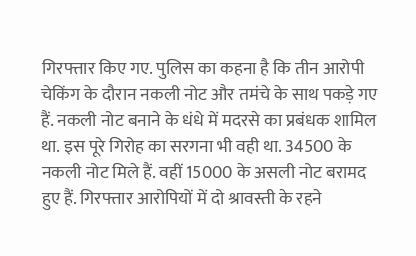गिरफ्तार किए गए. पुलिस का कहना है कि तीन आरोपी चेकिंग के दौरान नकली नोट और तमंचे के साथ पकड़े गए हैं. नकली नोट बनाने के धंधे में मदरसे का प्रबंधक शामिल था. इस पूरे गिरोह का सरगना भी वही था. 34500 के नकली नोट मिले हैं. वहीं 15000 के असली नोट बरामद हुए हैं. गिरफ्तार आरोपियों में दो श्रावस्ती के रहने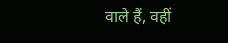वाले हैं, वहीं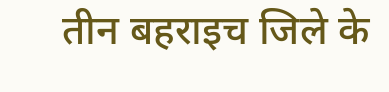तीन बहराइच जिले के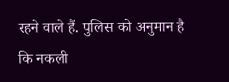रहने वाले हैं. पुलिस को अनुमान है कि नकली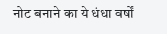नोट बनाने का ये धंधा वर्षों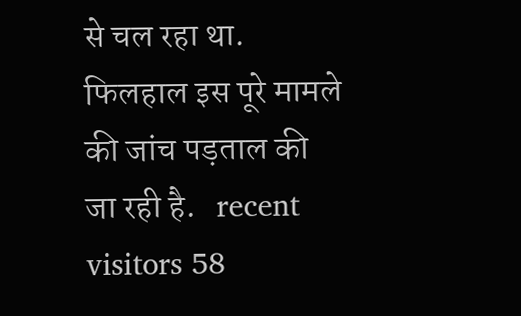से चल रहा था. फिलहाल इस पूरे मामले की जांच पड़ताल की जा रही है.   recent visitors 58